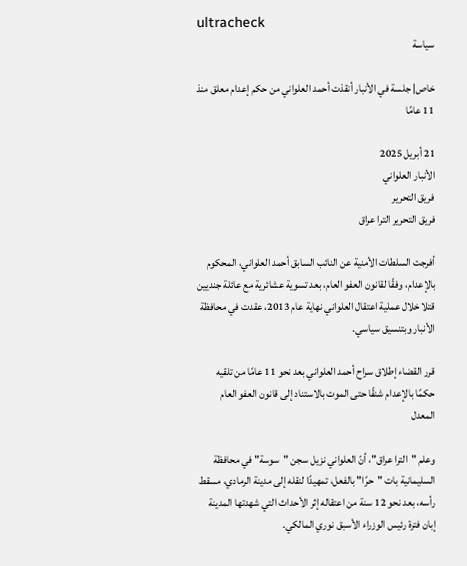ultracheck
سياسة

خاص| جلسة في الأنبار أنقذت أحمد العلواني من حكم إعدام معلق منذ 11 عامًا

21 أبريل 2025
الأنبار العلواني
فريق التحرير
فريق التحرير الترا عراق

أفرجت السلطات الأمنية عن النائب السابق أحمد العلواني، المحكوم بالإعدام، وفقًا لقانون العفو العام، بعد تسوية عشائرية مع عائلة جنديين قتلا خلال عملية اعتقال العلواني نهاية عام 2013، عقدت في محافظة الأنبار وبتنسيق سياسي.

قرر القضاء إطلاق سراح أحمد العلواني بعد نحو 11 عامًا من تلقيه حكمًا بالإعدام شنقًا حتى الموت بالاستناد إلى قانون العفو العام المعدل

وعلم "الترا عراق"، أنّ العلواني نزيل سجن "سوسة" في محافظة السليمانية بات "حرًا" بالفعل، تمهيدًا لنقله إلى مدينة الرمادي، مسقط رأسه، بعد نحو 12 سنة من اعتقاله إثر الأحداث التي شهدتها المدينة إبان فترة رئيس الوزراء الأسبق نوري المالكي.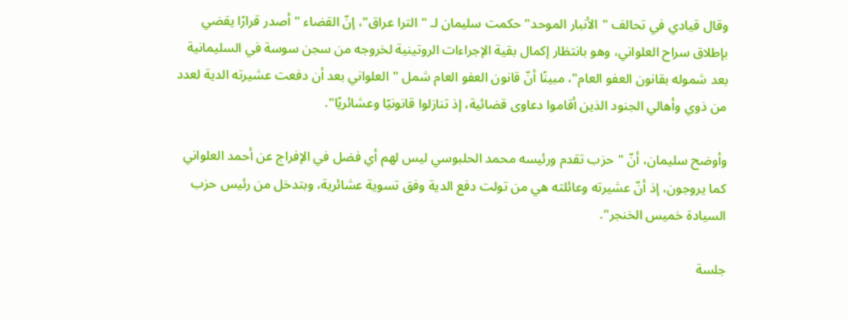وقال قيادي في تحالف "الأنبار الموحد" حكمت سليمان لـ "الترا عراق"، إنّ القضاء "أصدر قرارًا يقضي بإطلاق سراح العلواني، وهو بانتظار إكمال بقية الإجراءات الروتينية لخروجه من سجن سوسة في السليمانية بعد شموله بقانون العفو العام"، مبينًا أنّ قانون العفو العام شمل "العلواني بعد أن دفعت عشيرته الدية لعدد من ذوي وأهالي الجنود الذين أقاموا دعاوى قضائية، إذ تنازلوا قانونيًا وعشائريًا".

وأوضح سليمان، أنّ "حزب تقدم ورئيسه محمد الحلبوسي ليس لهم أي فضل في الإفراج عن أحمد العلواني كما يروجون، إذ أنّ عشيرته وعائلته هي من تولت دفع الدية وفق تسوية عشائرية، وبتدخل من رئيس حزب السيادة خميس الخنجر".

جلسة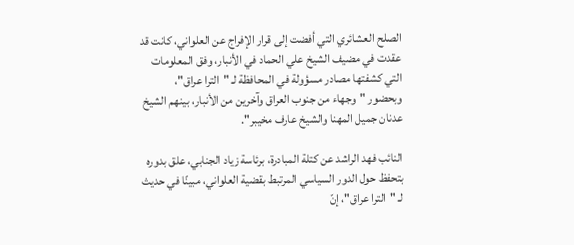الصلح العشائري التي أفضت إلى قرار الإفراج عن العلواني، كانت قد عقدت في مضيف الشيخ علي الحماد في الأنبار، وفق المعلومات التي كشفتها مصادر مسؤولة في المحافظة لـ "الترا عراق"، وبحضور "وجهاء من جنوب العراق وآخرين من الأنبار، بينهم الشيخ عدنان جميل المهنا والشيخ عارف مخيبر".

النائب فهد الراشد عن كتلة المبادرة، برئاسة زياد الجنابي، علق بدوره بتحفظ حول الدور السياسي المرتبط بقضية العلواني، مبينًا في حديث لـ "الترا عراق"، إنّ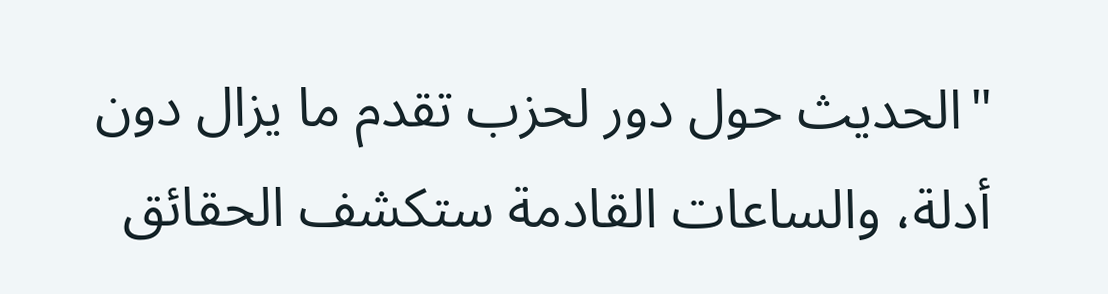"الحديث حول دور لحزب تقدم ما يزال دون أدلة، والساعات القادمة ستكشف الحقائق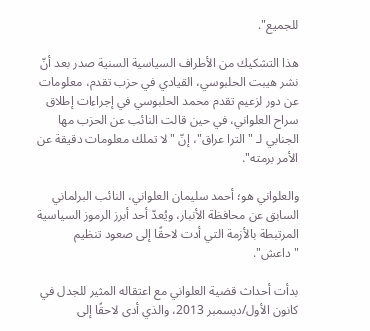للجميع".

هذا التشكيك من الأطراف السياسية السنية صدر بعد أنّ نشر هيبت الحلبوسي، القيادي في حزب تقدم، معلومات عن دور لزعيم تقدم محمد الحلبوسي في إجراءات إطلاق سراح العلواني، في حين قالت النائب عن الحزب مها الجنابي لـ "الترا عراق"، إنّ "لا تملك معلومات دقيقة عن الأمر برمته".

والعلواني هو؛ أحمد سليمان العلواني، النائب البرلماني السابق عن محافظة الأنبار، ويُعدّ أحد أبرز الرموز السياسية المرتبطة بالأزمة التي أدت لاحقًا إلى صعود تنظيم "داعش".

بدأت أحداث قضية العلواني مع اعتقاله المثير للجدل في كانون الأول/ديسمبر 2013، والذي أدى لاحقًا إلى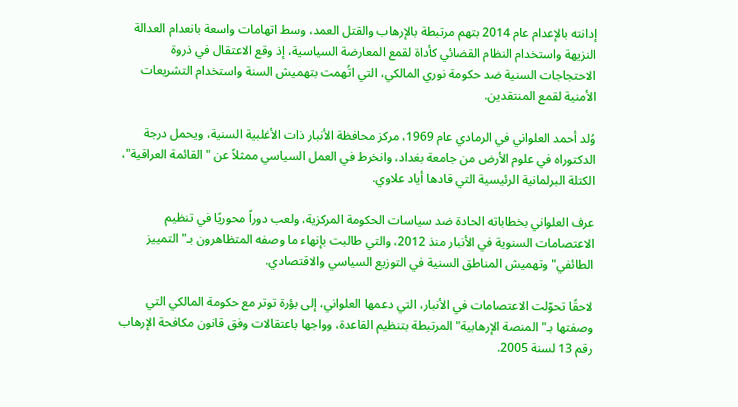إدانته بالإعدام عام 2014 بتهم مرتبطة بالإرهاب والقتل العمد، وسط اتهامات واسعة بانعدام العدالة النزيهة واستخدام النظام القضائي كأداة لقمع المعارضة السياسية، إذ وقع الاعتقال في ذروة الاحتجاجات السنية ضد حكومة نوري المالكي، التي اتُهمت بتهميش السنة واستخدام التشريعات الأمنية لقمع المنتقدين.

وُلد أحمد العلواني في الرمادي عام 1969، مركز محافظة الأنبار ذات الأغلبية السنية، ويحمل درجة الدكتوراه في علوم الأرض من جامعة بغداد، وانخرط في العمل السياسي ممثلاً عن "القائمة العراقية"، الكتلة البرلمانية الرئيسية التي قادها أياد علاوي.

عرف العلواني بخطاباته الحادة ضد سياسات الحكومة المركزية، ولعب دوراً محوريًا في تنظيم الاعتصامات السنوية في الأنبار منذ 2012، والتي طالبت بإنهاء ما وصفه المتظاهرون بـ"التمييز الطائفي" وتهميش المناطق السنية في التوزيع السياسي والاقتصادي.

لاحقًا تحوّلت الاعتصامات في الأنبار، التي دعمها العلواني، إلى بؤرة توتر مع حكومة المالكي التي وصفتها بـ"المنصة الإرهابية" المرتبطة بتنظيم القاعدة، وواجها باعتقالات وفق قانون مكافحة الإرهاب رقم 13 لسنة 2005.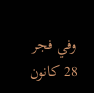وفي فجر 28 كانون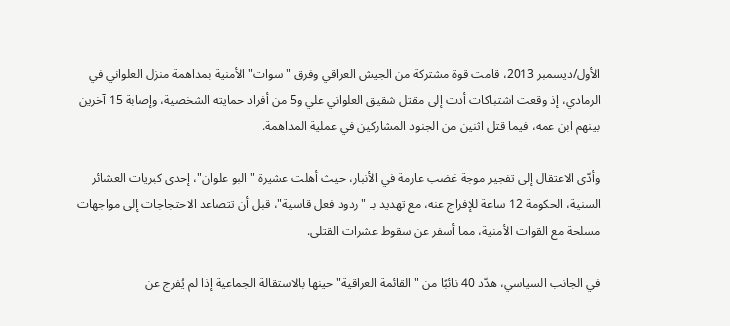الأول/ديسمبر 2013، قامت قوة مشتركة من الجيش العراقي وفرق "سوات" الأمنية بمداهمة منزل العلواني في الرمادي، إذ وقعت اشتباكات أدت إلى مقتل شقيق العلواني علي و5 من أفراد حمايته الشخصية، وإصابة 15 آخرين بينهم ابن عمه، فيما قتل اثنين من الجنود المشاركين في عملية المداهمة.

وأدّى الاعتقال إلى تفجير موجة غضب عارمة في الأنبار، حيث أهلت عشيرة "البو علوان"، إحدى كبريات العشائر السنية، الحكومة 12 ساعة للإفراج عنه، مع تهديد بـ "ردود فعل قاسية"، قبل أن تتصاعد الاحتجاجات إلى مواجهات مسلحة مع القوات الأمنية، مما أسفر عن سقوط عشرات القتلى.

في الجانب السياسي، هدّد 40 نائبًا من "القائمة العراقية" حينها بالاستقالة الجماعية إذا لم يُفرج عن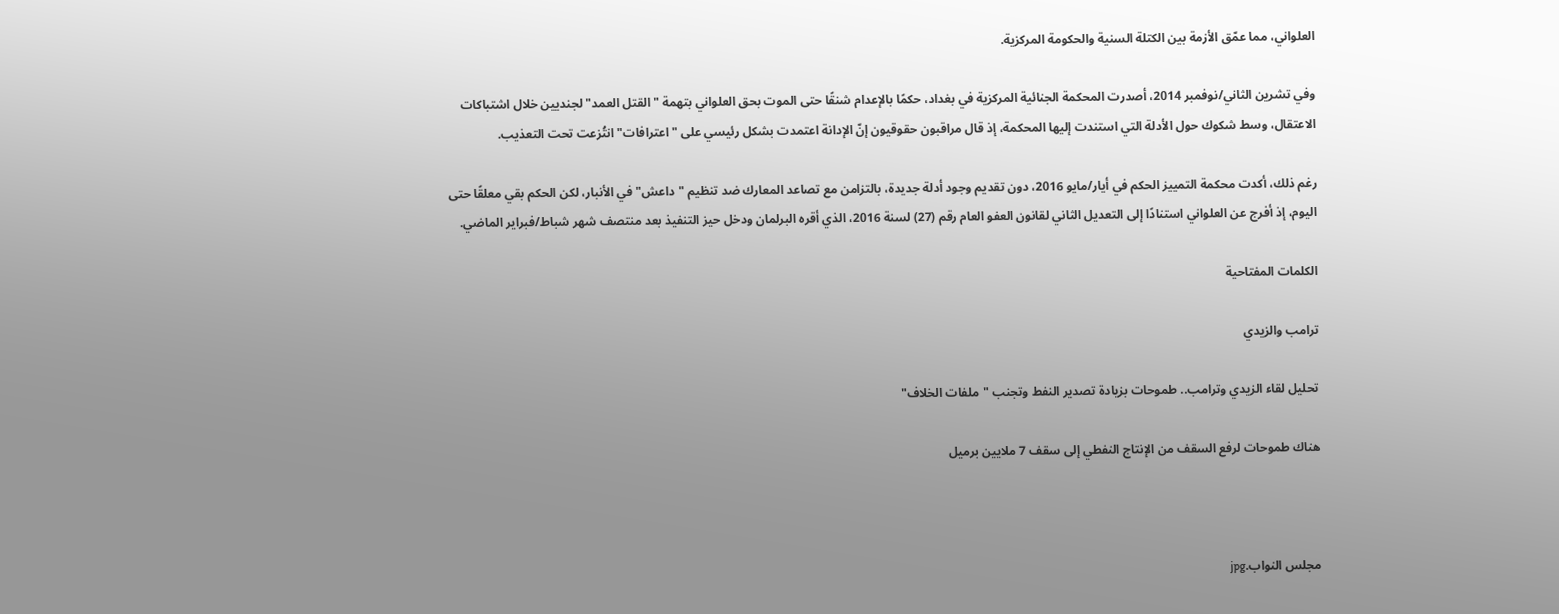العلواني، مما عمّق الأزمة بين الكتلة السنية والحكومة المركزية.

وفي تشرين الثاني/نوفمبر 2014، أصدرت المحكمة الجنائية المركزية في بغداد، حكمًا بالإعدام شنقًا حتى الموت بحق العلواني بتهمة "القتل العمد" لجنديين خلال اشتباكات الاعتقال، وسط شكوك حول الأدلة التي استندت إليها المحكمة، إذ قال مراقبون حقوقيون إنّ الإدانة اعتمدت بشكل رئيسي على "اعترافات" انتُزعت تحت التعذيب.

رغم ذلك، أكدت محكمة التمييز الحكم في أيار/مايو 2016، دون تقديم وجود أدلة جديدة، بالتزامن مع تصاعد المعارك ضد تنظيم "داعش" في الأنبار، لكن الحكم بقي معلقًا حتى اليوم، إذ أفرج عن العلواني استنادًا إلى التعديل الثاني لقانون العفو العام رقم (27) لسنة 2016، الذي أقره البرلمان ودخل حيز التنفيذ بعد منتصف شهر شباط/فبراير الماضي.

الكلمات المفتاحية

ترامب والزيدي

تحليل لقاء الزيدي وترامب.. طموحات بزيادة تصدير النفط وتجنب "ملفات الخلاف"

هناك طموحات لرفع السقف من الإنتاج النفطي إلى سقف 7 ملايين برميل



مجلس النواب.jpg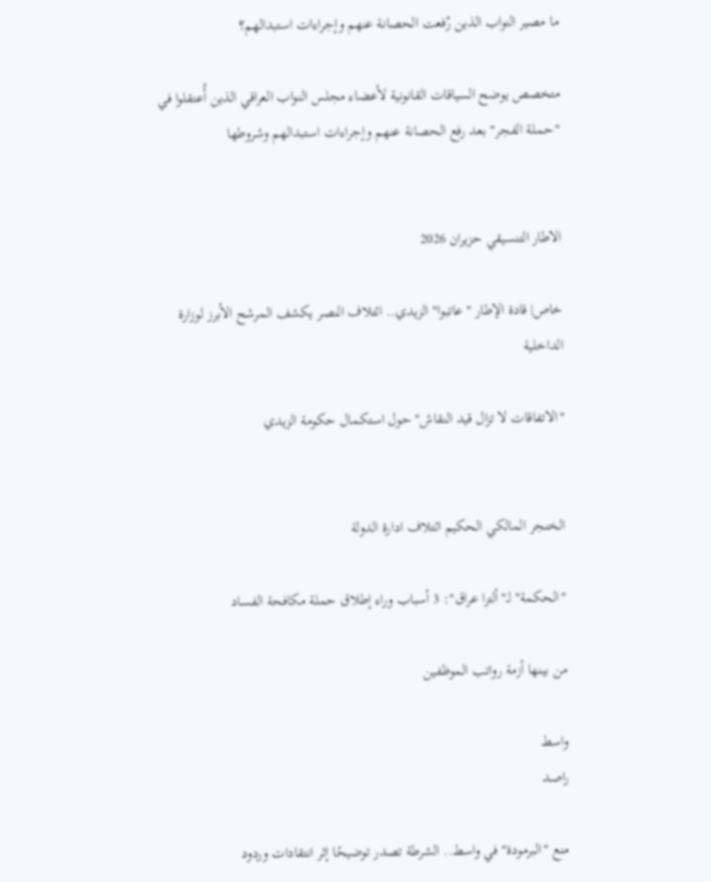ما مصير النواب الذين رُفعت الحصانة عنهم وإجراءات استبدالهم؟

متخصص يوضح السياقات القانونية لأعضاء مجلس النواب العراقي الذين أُعتقلوا في "حملة الفجر" بعد رفع الحصانة عنهم وإجراءات استبدالهم وشروطها


الاطار التنسيقي حزيران 2026

خاص| قادة الإطار "عاتبوا" الزيدي.. ائتلاف النصر يكشف المرشح الأبرز لوزارة الداخلية

"الاتفاقات لا تزال قيد النقاش" حول استكمال حكومة الزيدي


الخنجر المالكي الحكيم ائتلاف ادارة الدولة

"الحكمة" لـ"ألترا عراق": 3 أسباب وراء إطلاق حملة مكافحة الفساد

من بينها أزمة رواتب الموظفين

واسط
راصد

منع "البرمودة" في واسط.. الشرطة تصدر توضيحًا إثر انتقادات وردود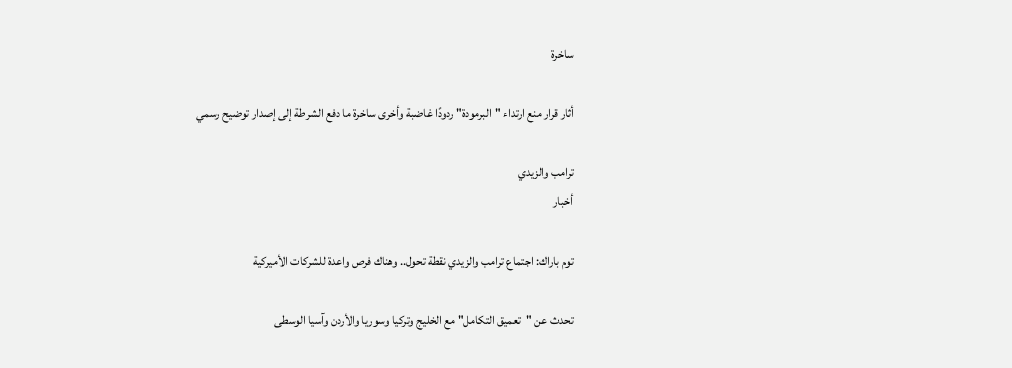ساخرة

أثار قرار منع ارتداء "البرمودة" ردودًا غاضبة وأخرى ساخرة ما دفع الشرطة إلى إصدار توضيح رسمي

ترامب والزيدي
أخبار

توم باراك: اجتماع ترامب والزيدي نقطة تحول.. وهناك فرص واعدة للشركات الأميركية

تحدث عن "تعميق التكامل" مع الخليج وتركيا وسوريا والأردن وآسيا الوسطى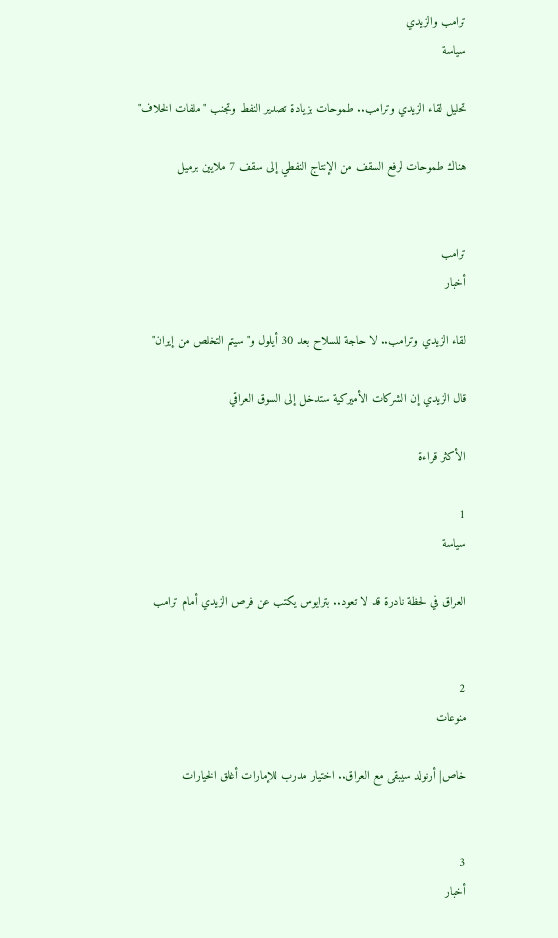ترامب والزيدي
سياسة

تحليل لقاء الزيدي وترامب.. طموحات بزيادة تصدير النفط وتجنب "ملفات الخلاف"

هناك طموحات لرفع السقف من الإنتاج النفطي إلى سقف 7 ملايين برميل


ترامب
أخبار

لقاء الزيدي وترامب.. لا حاجة للسلاح بعد 30 أيلول و"سيتم التخلص من إيران"

قال الزيدي إن الشركات الأميركية ستدخل إلى السوق العراقي

الأكثر قراءة

1
سياسة

العراق في لحظة نادرة قد لا تعود.. بترايوس يكتب عن فرص الزيدي أمام ترامب


2
منوعات

خاص| أرنولد سيبقى مع العراق.. اختيار مدرب للإمارات أغلق الخيارات


3
أخبار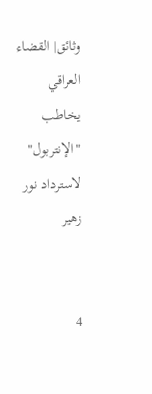وثائق| القضاء العراقي يخاطب "الإنتربول" لاسترداد نور زهير


4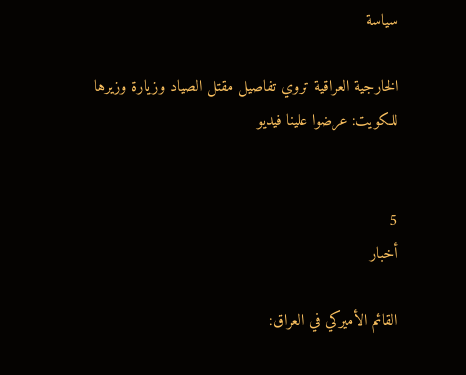سياسة

الخارجية العراقية تروي تفاصيل مقتل الصياد وزيارة وزيرها للكويت: عرضوا علينا فيديو


5
أخبار

القائم الأميركي في العراق: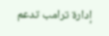إدارة ترامب تدعم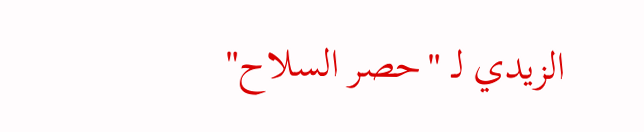الزيدي لـ "حصر السلاح"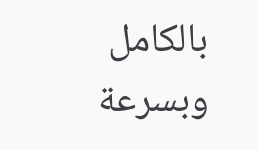بالكامل وبسرعة